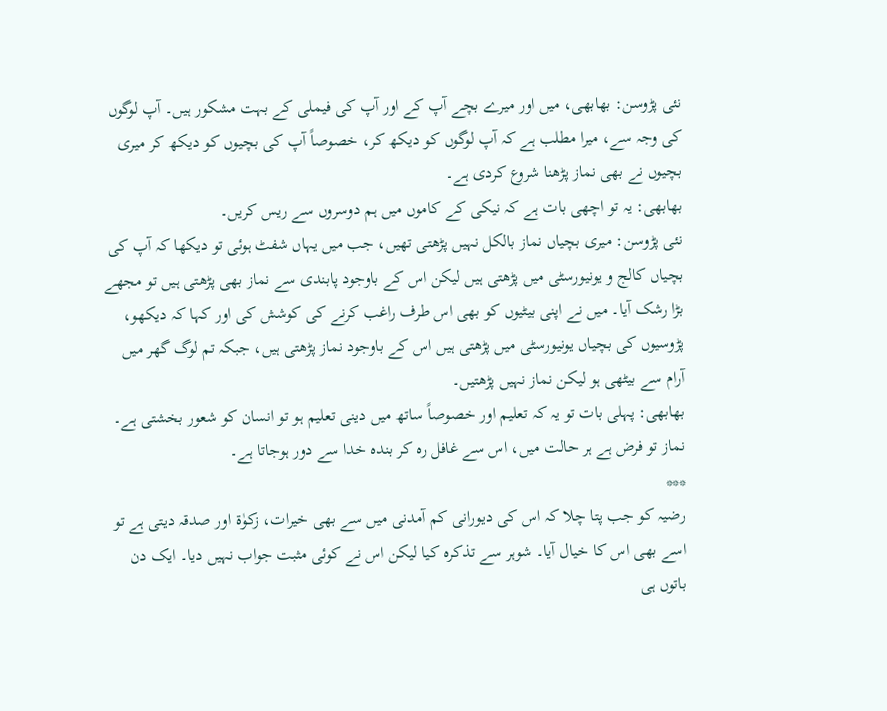نئی پڑوسن: بھابھی، میں اور میرے بچے آپ کے اور آپ کی فیملی کے بہت مشکور ہیں۔ آپ لوگوں کی وجہ سے، میرا مطلب ہے کہ آپ لوگوں کو دیکھ کر، خصوصاً آپ کی بچیوں کو دیکھ کر میری بچیوں نے بھی نماز پڑھنا شروع کردی ہے۔
بھابھی: یہ تو اچھی بات ہے کہ نیکی کے کاموں میں ہم دوسروں سے ریس کریں۔
نئی پڑوسن: میری بچیاں نماز بالکل نہیں پڑھتی تھیں، جب میں یہاں شفٹ ہوئی تو دیکھا کہ آپ کی بچیاں کالج و یونیورسٹی میں پڑھتی ہیں لیکن اس کے باوجود پابندی سے نماز بھی پڑھتی ہیں تو مجھے بڑا رشک آیا۔ میں نے اپنی بیٹیوں کو بھی اس طرف راغب کرنے کی کوشش کی اور کہا کہ دیکھو، پڑوسیوں کی بچیاں یونیورسٹی میں پڑھتی ہیں اس کے باوجود نماز پڑھتی ہیں، جبکہ تم لوگ گھر میں آرام سے بیٹھی ہو لیکن نماز نہیں پڑھتیں۔
بھابھی: پہلی بات تو یہ کہ تعلیم اور خصوصاً ساتھ میں دینی تعلیم ہو تو انسان کو شعور بخشتی ہے۔ نماز تو فرض ہے ہر حالت میں، اس سے غافل رہ کر بندہ خدا سے دور ہوجاتا ہے۔
***
رضیہ کو جب پتا چلا کہ اس کی دیورانی کم آمدنی میں سے بھی خیرات، زکوٰۃ اور صدقہ دیتی ہے تو اسے بھی اس کا خیال آیا۔ شوہر سے تذکرہ کیا لیکن اس نے کوئی مثبت جواب نہیں دیا۔ ایک دن باتوں ہی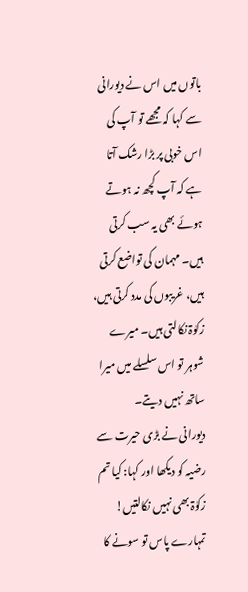باتوں میں اس نے دیورانی سے کہا کہ مجھے تو آپ کی اس خوبی پر بڑا رشک آتا ہے کہ آپ کچھ نہ ہوتے ہوئے بھی یہ سب کرتی ہیں۔ مہمان کی تواضع کرتی ہیں، غریبوں کی مدد کرتی ہیں، زکوٰۃ نکالتی ہیں۔ میرے شوہر تو اس سلسلے میں میرا ساتھ نہیں دیتے۔
دیورانی نے بڑی حیرت سے رضیہ کو دیکھا اور کہا: کیا تم زکوٰۃ بھی نہیں نکالتیں! تمہارے پاس تو سونے کا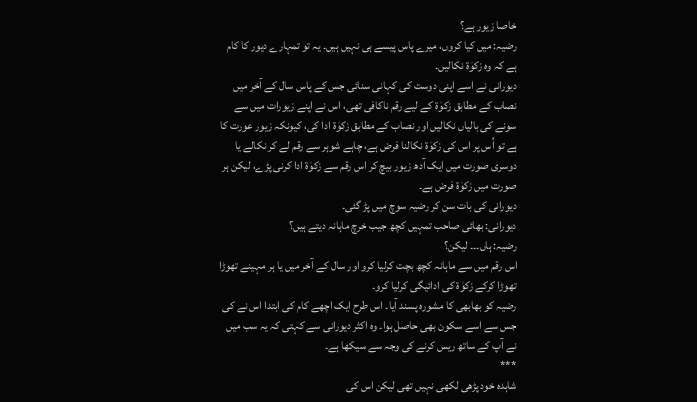خاصا زیور ہے؟
رضیہ: میں کیا کروں، میرے پاس پیسے ہی نہیں ہیں۔ یہ تو تمہارے دیور کا کام ہے کہ وہ زکوٰۃ نکالیں۔
دیورانی نے اسے اپنی دوست کی کہانی سنائی جس کے پاس سال کے آخر میں نصاب کے مطابق زکوٰۃ کے لیے رقم ناکافی تھی، اس نے اپنے زیورات میں سے سونے کی بالیاں نکالیں اور نصاب کے مطابق زکوٰۃ ادا کی، کیونکہ زیور عورت کا ہے تو اُس پر اس کی زکوٰۃ نکالنا فرض ہے، چاہے شوہر سے رقم لے کر نکالے یا دوسری صورت میں ایک آدھ زیور بیچ کر اس رقم سے زکوٰۃ ادا کرنی پڑے، لیکن ہر صورت میں زکوٰۃ فرض ہے۔
دیورانی کی بات سن کر رضیہ سوچ میں پڑ گئی۔
دیورانی: بھائی صاحب تمہیں کچھ جیب خرچ ماہانہ دیتے ہیں؟
رضیہ: ہاں۔۔۔ لیکن؟
اس رقم میں سے ماہانہ کچھ بچت کرلیا کرو اور سال کے آخر میں یا ہر مہینے تھوڑا تھوڑا کرکے زکوٰۃ کی ادائیگی کرلیا کرو۔
رضیہ کو بھابھی کا مشورہ پسند آیا۔ اس طرح ایک اچھے کام کی ابتدا اس نے کی جس سے اسے سکون بھی حاصل ہوا۔ وہ اکثر دیورانی سے کہتی کہ یہ سب میں نے آپ کے ساتھ ریس کرنے کی وجہ سے سیکھا ہے۔
***
شاہدہ خود پڑھی لکھی نہیں تھی لیکن اس کی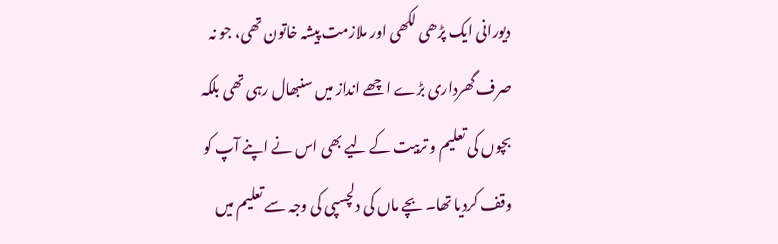دیورانی ایک پڑھی لکھی اور ملازمت پیشہ خاتون تھی، جو نہ صرف گھرداری بڑے اچھے انداز میں سنبھال رہی تھی بلکہ بچوں کی تعلیم و تربیت کے لیے بھی اس نے اپنے آپ کو وقف کردیا تھا۔ بچے ماں کی دلچسپی کی وجہ سے تعلیم میں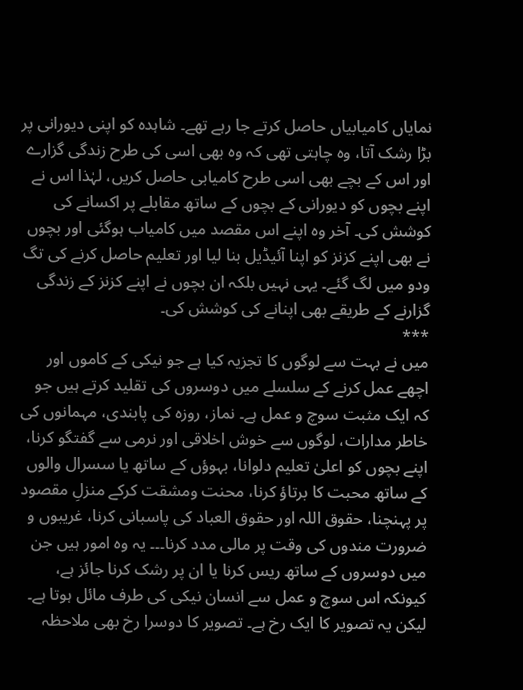نمایاں کامیابیاں حاصل کرتے جا رہے تھے۔ شاہدہ کو اپنی دیورانی پر بڑا رشک آتا، وہ چاہتی تھی کہ وہ بھی اسی کی طرح زندگی گزارے اور اس کے بچے بھی اسی طرح کامیابی حاصل کریں، لہٰذا اس نے اپنے بچوں کو دیورانی کے بچوں کے ساتھ مقابلے پر اکسانے کی کوشش کی۔ آخر وہ اپنے اس مقصد میں کامیاب ہوگئی اور بچوں نے بھی اپنے کزنز کو اپنا آئیڈیل بنا لیا اور تعلیم حاصل کرنے کی تگ ودو میں لگ گئے۔ یہی نہیں بلکہ ان بچوں نے اپنے کزنز کے زندگی گزارنے کے طریقے بھی اپنانے کی کوشش کی۔
***
میں نے بہت سے لوگوں کا تجزیہ کیا ہے جو نیکی کے کاموں اور اچھے عمل کرنے کے سلسلے میں دوسروں کی تقلید کرتے ہیں جو کہ ایک مثبت سوچ و عمل ہے۔ نماز، روزہ کی پابندی، مہمانوں کی خاطر مدارات، لوگوں سے خوش اخلاقی اور نرمی سے گفتگو کرنا، اپنے بچوں کو اعلیٰ تعلیم دلوانا، بہوؤں کے ساتھ یا سسرال والوں کے ساتھ محبت کا برتاؤ کرنا، محنت ومشقت کرکے منزلِ مقصود پر پہنچنا، حقوق اللہ اور حقوق العباد کی پاسبانی کرنا، غریبوں و ضرورت مندوں کی وقت پر مالی مدد کرنا۔۔۔ یہ وہ امور ہیں جن میں دوسروں کے ساتھ ریس کرنا یا ان پر رشک کرنا جائز ہے، کیونکہ اس سوچ و عمل سے انسان نیکی کی طرف مائل ہوتا ہے۔
لیکن یہ تصویر کا ایک رخ ہے۔ تصویر کا دوسرا رخ بھی ملاحظہ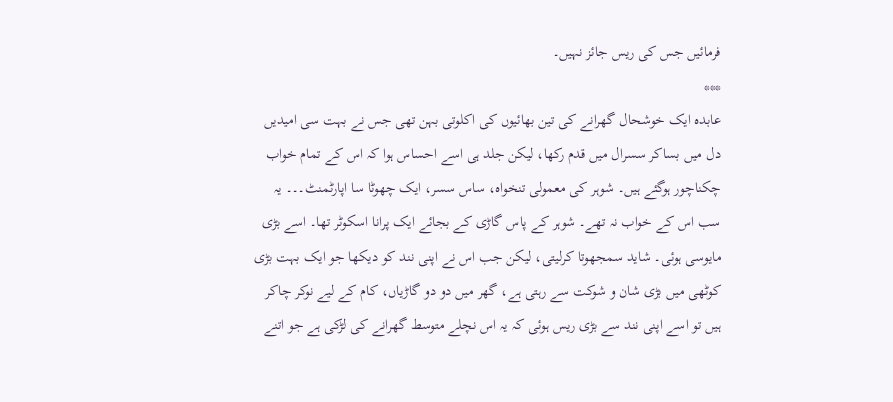فرمائیں جس کی ریس جائز نہیں۔
***
عابدہ ایک خوشحال گھرانے کی تین بھائیوں کی اکلوتی بہن تھی جس نے بہت سی امیدیں دل میں بساکر سسرال میں قدم رکھا، لیکن جلد ہی اسے احساس ہوا کہ اس کے تمام خواب چکناچور ہوگئے ہیں۔ شوہر کی معمولی تنخواہ، ساس سسر، ایک چھوٹا سا اپارٹمنٹ۔۔۔ یہ سب اس کے خواب نہ تھے۔ شوہر کے پاس گاڑی کے بجائے ایک پرانا اسکوٹر تھا۔ اسے بڑی مایوسی ہوئی۔ شاید سمجھوتا کرلیتی، لیکن جب اس نے اپنی نند کو دیکھا جو ایک بہت بڑی کوٹھی میں بڑی شان و شوکت سے رہتی ہے، گھر میں دو دو گاڑیاں، کام کے لیے نوکر چاکر ہیں تو اسے اپنی نند سے بڑی ریس ہوئی کہ یہ اس نچلے متوسط گھرانے کی لڑکی ہے جو اتنے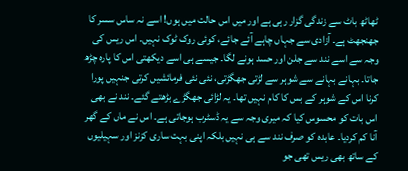ٹھاٹھ باٹ سے زندگی گزار رہی ہے اور میں اس حالت میں ہوں! اسے نہ ساس سسر کا جھنجھٹ ہے۔ آزادی سے جہاں چاہے آئے جائے، کوئی روک ٹوک نہیں۔ اس ریس کی وجہ سے اسے نند سے جلن اور حسد ہونے لگا۔ جیسے ہی اسے دیکھتی اس کا پارہ چڑھ جاتا۔ بہانے بہانے سے شوہر سے لڑتی جھگڑتی، نئی نئی فرمائشیں کرتی جنہیں پورا کرنا اس کے شوہر کے بس کا کام نہیں تھا۔ یہ لڑائی جھگڑے بڑھتے گئے۔ نند نے بھی اس بات کو محسوس کیا کہ میری وجہ سے یہ ڈسٹرب ہوجاتی ہے۔ اس نے ماں کے گھر آنا کم کردیا۔ عابدہ کو صرف نند سے ہی نہیں بلکہ اپنی بہت ساری کزنز اور سہیلیوں کے ساتھ بھی ریس تھی جو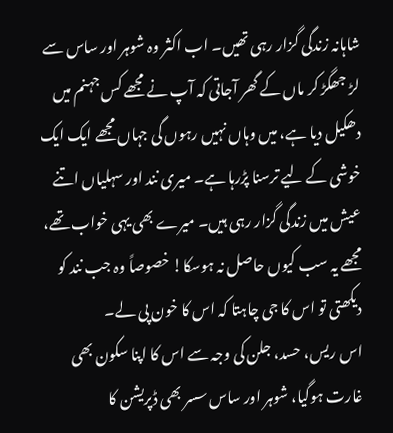شاہانہ زندگی گزار رہی تھیں۔ اب اکثر وہ شوہر اور ساس سے لڑ جھگڑ کر ماں کے گھر آجاتی کہ آپ نے مجھے کس جہنم میں دھکیل دیا ہے، میں وہاں نہیں رہوں گی جہاں مجھے ایک ایک خوشی کے لیے ترسنا پڑرہا ہے۔ میری نند اور سہلیاں اتنے عیش میں زندگی گزار رہی ہیں۔ میرے بھی یہی خواب تھے، مجھے یہ سب کیوں حاصل نہ ہوسکا! خصوصاً وہ جب نند کو دیکھتی تو اس کا جی چاہتا کہ اس کا خون پی لے۔
اس ریس، حسد، جلن کی وجہ سے اس کا اپنا سکون بھی غارت ہوگیا، شوہر اور ساس سسر بھی ڈپریشن کا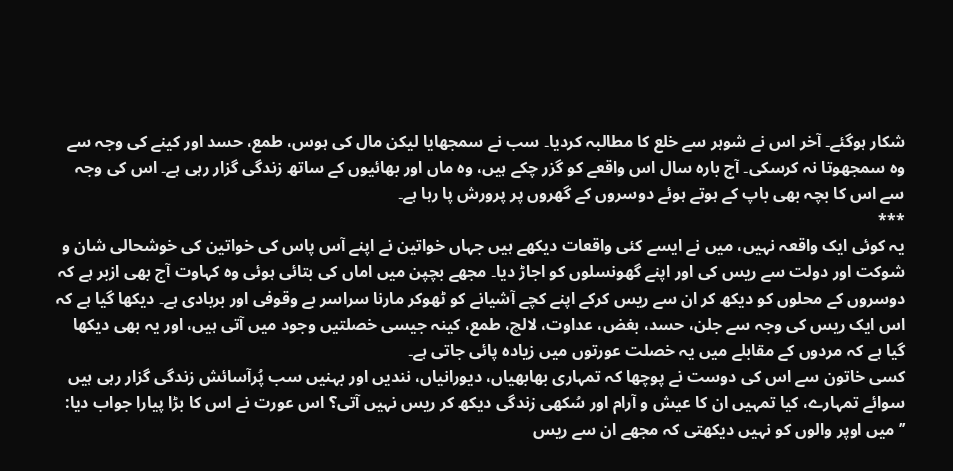شکار ہوگئے۔ آخر اس نے شوہر سے خلع کا مطالبہ کردیا۔ سب نے سمجھایا لیکن مال کی ہوس، طمع، حسد اور کینے کی وجہ سے وہ سمجھوتا نہ کرسکی۔ آج بارہ سال اس واقعے کو گزر چکے ہیں، وہ ماں اور بھائیوں کے ساتھ زندگی گزار رہی ہے۔ اس کی وجہ سے اس کا بچہ بھی باپ کے ہوتے ہوئے دوسروں کے گھروں پر پرورش پا رہا ہے۔
***
یہ کوئی ایک واقعہ نہیں، میں نے ایسے کئی واقعات دیکھے ہیں جہاں خواتین نے اپنے آس پاس کی خواتین کی خوشحالی شان و شوکت اور دولت سے ریس کی اور اپنے گھونسلوں کو اجاڑ دیا۔ مجھے بچپن میں اماں کی بتائی ہوئی وہ کہاوت آج بھی ازبر ہے کہ دوسروں کے محلوں کو دیکھ کر ان سے ریس کرکے اپنے کچے آشیانے کو ٹھوکر مارنا سراسر بے وقوفی اور بربادی ہے۔ دیکھا گیا ہے کہ اس ایک ریس کی وجہ سے جلن، حسد، بغض، عداوت، لالچ، طمع، کینہ جیسی خصلتیں وجود میں آتی ہیں، اور یہ بھی دیکھا گیا ہے کہ مردوں کے مقابلے میں یہ خصلت عورتوں میں زیادہ پائی جاتی ہے۔
کسی خاتون سے اس کی دوست نے پوچھا کہ تمہاری بھابھیاں، دیورانیاں، نندیں اور بہنیں سب پُرآسائش زندگی گزار رہی ہیں سوائے تمہارے، کیا تمہیں ان کا عیش و آرام اور سُکھی زندگی دیکھ کر ریس نہیں آتی؟ اس عورت نے اس کا بڑا پیارا جواب دیا: ’’میں اوپر والوں کو نہیں دیکھتی کہ مجھے ان سے ریس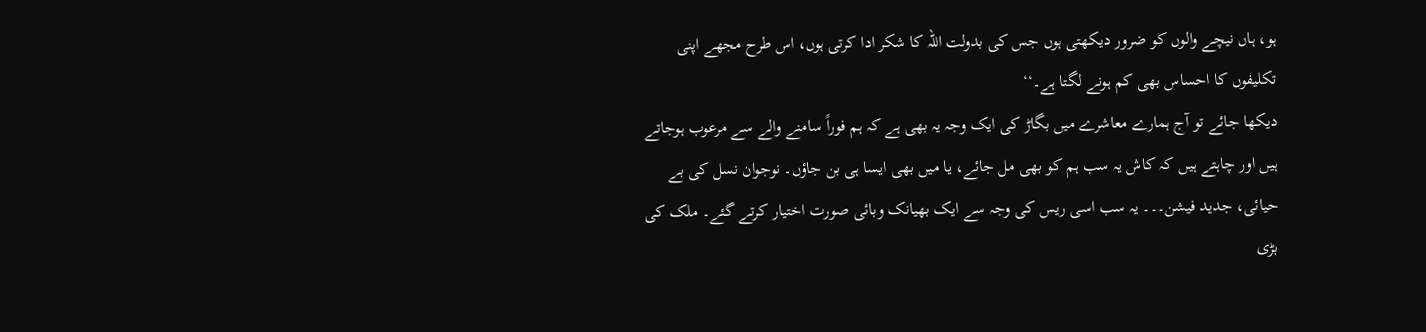ہو، ہاں نیچے والوں کو ضرور دیکھتی ہوں جس کی بدولت اللہ کا شکر ادا کرتی ہوں، اس طرح مجھے اپنی تکلیفوں کا احساس بھی کم ہونے لگتا ہے۔‘‘
دیکھا جائے تو آج ہمارے معاشرے میں بگاڑ کی ایک وجہ یہ بھی ہے کہ ہم فوراً سامنے والے سے مرعوب ہوجاتے ہیں اور چاہتے ہیں کہ کاش یہ سب ہم کو بھی مل جائے، یا میں بھی ایسا ہی بن جاؤں۔ نوجوان نسل کی بے حیائی، جدید فیشن۔۔۔ یہ سب اسی ریس کی وجہ سے ایک بھیانک وبائی صورت اختیار کرتے گئے۔ ملک کی بڑی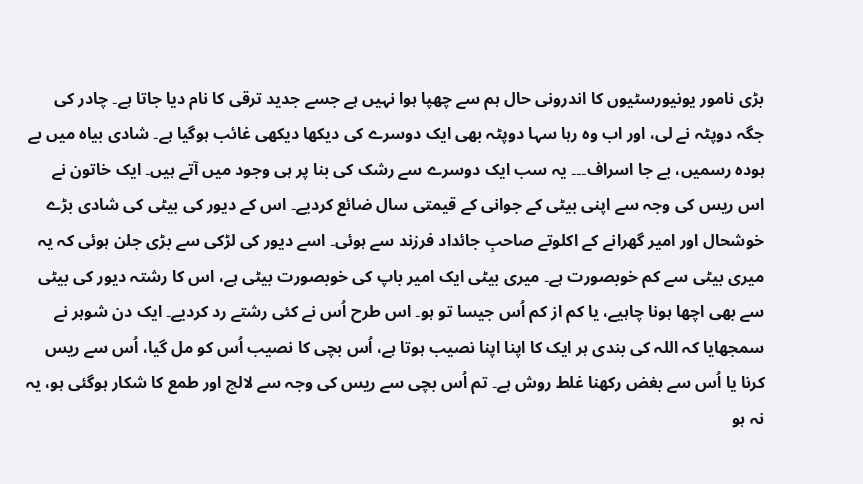بڑی نامور یونیورسٹیوں کا اندرونی حال ہم سے چھپا ہوا نہیں ہے جسے جدید ترقی کا نام دیا جاتا ہے۔ چادر کی جگہ دوپٹہ نے لی، اور اب وہ رہا سہا دوپٹہ بھی ایک دوسرے کی دیکھا دیکھی غائب ہوگیا ہے۔ شادی بیاہ میں بے ہودہ رسمیں، بے جا اسراف۔۔۔ یہ سب ایک دوسرے سے رشک کی بنا پر ہی وجود میں آتے ہیں۔ ایک خاتون نے اس ریس کی وجہ سے اپنی بیٹی کے جوانی کے قیمتی سال ضائع کردیے۔ اس کے دیور کی بیٹی کی شادی بڑے خوشحال اور امیر گھرانے کے اکلوتے صاحبِ جائداد فرزند سے ہوئی۔ اسے دیور کی لڑکی سے بڑی جلن ہوئی کہ یہ میری بیٹی سے کم خوبصورت ہے۔ میری بیٹی ایک امیر باپ کی خوبصورت بیٹی ہے، اس کا رشتہ دیور کی بیٹی سے بھی اچھا ہونا چاہیے، یا کم از کم اُس جیسا تو ہو۔ اس طرح اُس نے کئی رشتے رد کردیے۔ ایک دن شوہر نے سمجھایا کہ اللہ کی بندی ہر ایک کا اپنا اپنا نصیب ہوتا ہے، اُس بچی کا نصیب اُس کو مل گیا، اُس سے ریس کرنا یا اُس سے بغض رکھنا غلط روش ہے۔ تم اُس بچی سے ریس کی وجہ سے لالچ اور طمع کا شکار ہوگئی ہو، یہ نہ ہو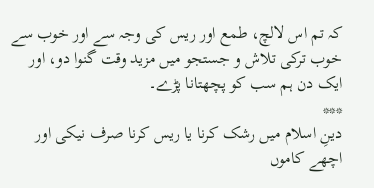کہ تم اس لالچ، طمع اور ریس کی وجہ سے اور خوب سے خوب ترکی تلاش و جستجو میں مزید وقت گنوا دو، اور ایک دن ہم سب کو پچھتانا پڑے۔
***
دینِ اسلام میں رشک کرنا یا ریس کرنا صرف نیکی اور اچھے کاموں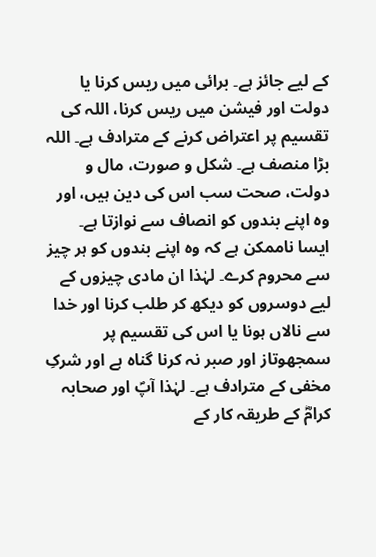کے لیے جائز ہے۔ برائی میں ریس کرنا یا دولت اور فیشن میں ریس کرنا، اللہ کی تقسیم پر اعتراض کرنے کے مترادف ہے۔ اللہ بڑا منصف ہے۔ شکل و صورت، مال و دولت، صحت سب اس کی دین ہیں، اور وہ اپنے بندوں کو انصاف سے نوازتا ہے۔ ایسا ناممکن ہے کہ وہ اپنے بندوں کو ہر چیز سے محروم کرے۔ لہٰذا ان مادی چیزوں کے لیے دوسروں کو دیکھ کر طلب کرنا اور خدا سے نالاں ہونا یا اس کی تقسیم پر سمجھوتاز اور صبر نہ کرنا گناہ ہے اور شرکِ مخفی کے مترادف ہے۔ لہٰذا آپؐ اور صحابہ کرامؓ کے طریقہ کار کے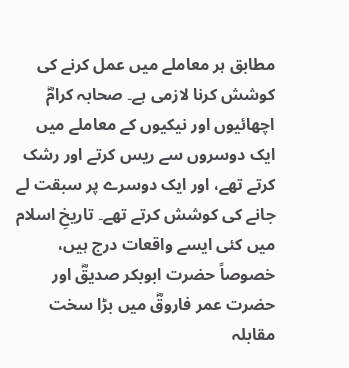مطابق ہر معاملے میں عمل کرنے کی کوشش کرنا لازمی ہے۔ صحابہ کرامؓ اچھائیوں اور نیکیوں کے معاملے میں ایک دوسروں سے ریس کرتے اور رشک کرتے تھے، اور ایک دوسرے پر سبقت لے جانے کی کوشش کرتے تھے۔ تاریخِ اسلام میں کئی ایسے واقعات درج ہیں، خصوصاً حضرت ابوبکر صدیقؓ اور حضرت عمر فاروقؓ میں بڑا سخت مقابلہ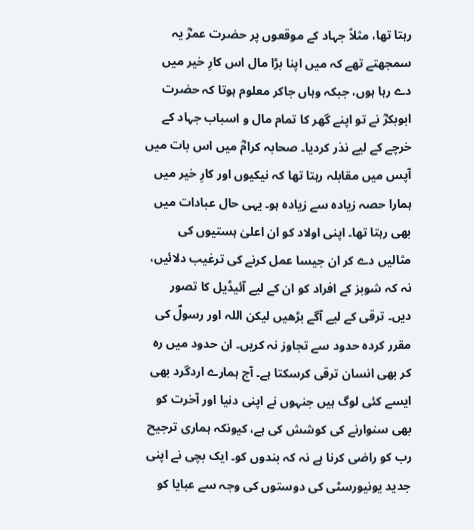رہتا تھا، مثلاً جہاد کے موقعوں پر حضرت عمرؓ یہ سمجھتے تھے کہ میں اپنا بڑا مال اس کارِ خیر میں دے رہا ہوں، جبکہ وہاں جاکر معلوم ہوتا کہ حضرت ابوبکرؓ نے تو اپنے گھر کا تمام مال و اسباب جہاد کے خرچے کے لیے نذر کردیا۔ صحابہ کرامؓ میں اس بات میں آپس میں مقابلہ رہتا تھا کہ نیکیوں اور کارِ خیر میں ہمارا حصہ زیادہ سے زیادہ ہو۔ یہی حال عبادات میں بھی رہتا تھا۔ اپنی اولاد کو ان اعلیٰ ہستیوں کی مثالیں دے کر ان جیسا عمل کرنے کی ترغیب دلائیں، نہ کہ شوبز کے افراد کو ان کے لیے آئیڈیل کا تصور دیں۔ ترقی کے لیے آگے بڑھیں لیکن اللہ اور رسولؐ کی مقرر کردہ حدود سے تجاوز نہ کریں۔ ان حدود میں رہ کر بھی انسان ترقی کرسکتا ہے۔ آج ہمارے اردگرد بھی ایسے کئی لوگ ہیں جنہوں نے اپنی دنیا اور آخرت کو بھی سنوارنے کی کوشش کی ہے، کیونکہ ہماری ترجیح رب کو راضی کرنا ہے نہ کہ بندوں کو۔ ایک بچی نے اپنی جدید یونیورسٹی کی دوستوں کی وجہ سے عبایا کو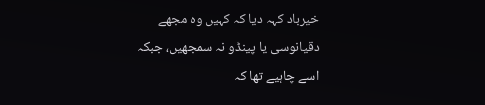خیرباد کہہ دیا کہ کہیں وہ مجھے دقیانوسی یا پینڈو نہ سمجھیں، جبکہ اسے چاہیے تھا کہ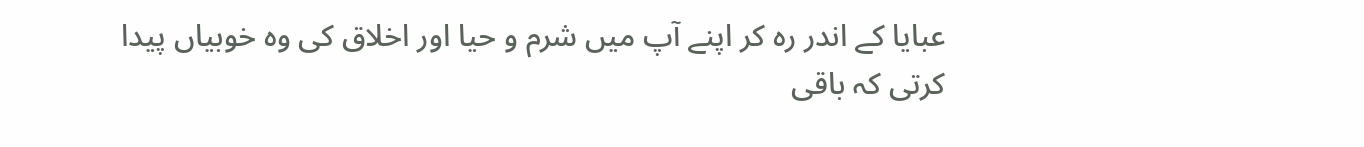عبایا کے اندر رہ کر اپنے آپ میں شرم و حیا اور اخلاق کی وہ خوبیاں پیدا کرتی کہ باقی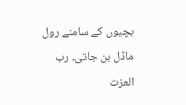بچیوں کے سامنے رول ماڈل بن جاتی۔ رب العزت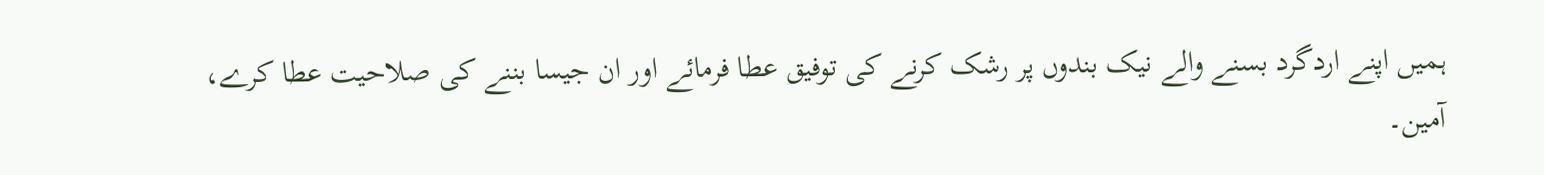ہمیں اپنے اردگرد بسنے والے نیک بندوں پر رشک کرنے کی توفیق عطا فرمائے اور ان جیسا بننے کی صلاحیت عطا کرے، آمین۔